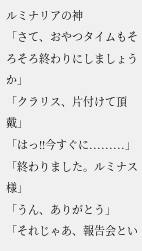ルミナリアの神
「さて、おやつタイムもそろそろ終わりにしましょうか」
「クラリス、片付けて頂戴」
「はっ!!今すぐに.........」
「終わりました。ルミナス様」
「うん、ありがとう」
「それじゃあ、報告会とい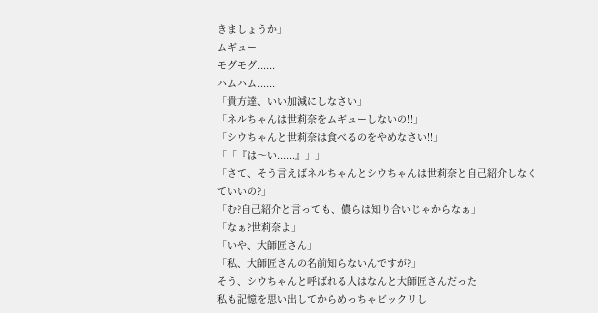きましょうか」
ムギュー
モグモグ......
ハムハム......
「貴方達、いい加減にしなさい」
「ネルちゃんは世莉奈をムギューしないの!!」
「シウちゃんと世莉奈は食べるのをやめなさい!!」
「「『は〜い......』」」
「さて、そう言えばネルちゃんとシウちゃんは世莉奈と自己紹介しなくていいの?」
「む?自己紹介と言っても、儂らは知り合いじゃからなぁ」
「なぁ?世莉奈よ」
「いや、大師匠さん」
「私、大師匠さんの名前知らないんですが?」
そう、シウちゃんと呼ばれる人はなんと大師匠さんだった
私も記憶を思い出してからめっちゃビックリし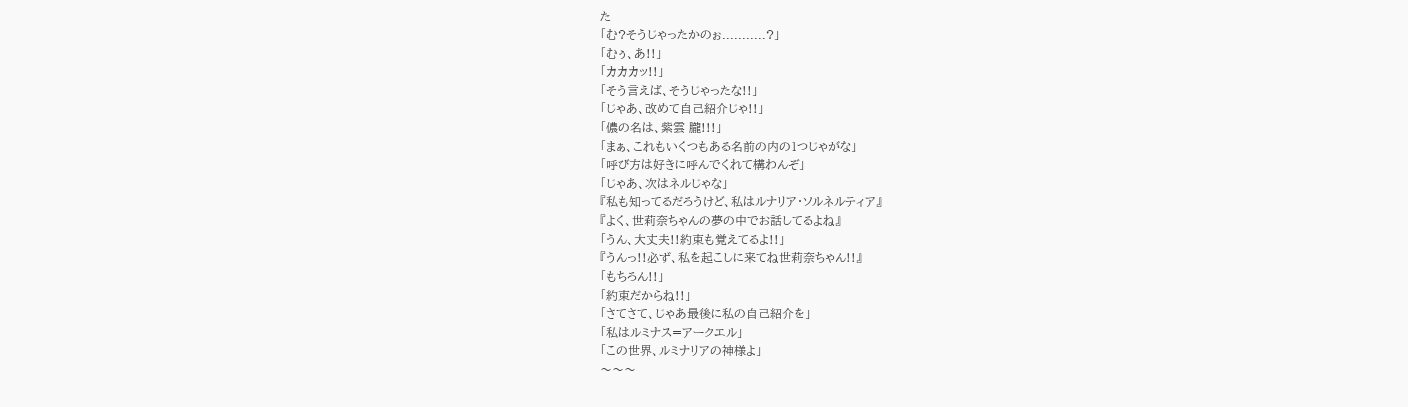た
「む?そうじゃったかのぉ...........?」
「むぅ、あ!!」
「カカカッ!!」
「そう言えば、そうじゃったな!!」
「じゃあ、改めて自己紹介じゃ!!」
「儂の名は、紫雲 朧!!!」
「まぁ、これもいくつもある名前の内の1つじゃがな」
「呼び方は好きに呼んでくれて構わんぞ」
「じゃあ、次はネルじゃな」
『私も知ってるだろうけど、私はルナリア・ソルネルティア』
『よく、世莉奈ちゃんの夢の中でお話してるよね』
「うん、大丈夫!!約束も覚えてるよ!!」
『うんっ!!必ず、私を起こしに来てね世莉奈ちゃん!!』
「もちろん!!」
「約束だからね!!」
「さてさて、じゃあ最後に私の自己紹介を」
「私はルミナス=アークエル」
「この世界、ルミナリアの神様よ」
〜〜〜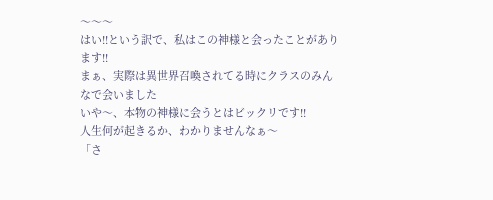〜〜〜
はい!!という訳で、私はこの神様と会ったことがあります!!
まぁ、実際は異世界召喚されてる時にクラスのみんなで会いました
いや〜、本物の神様に会うとはビックリです!!
人生何が起きるか、わかりませんなぁ〜
「さ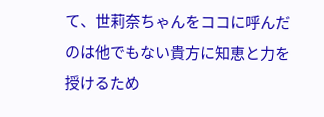て、世莉奈ちゃんをココに呼んだのは他でもない貴方に知恵と力を授けるため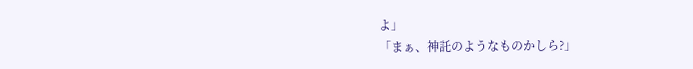よ」
「まぁ、神託のようなものかしら?」